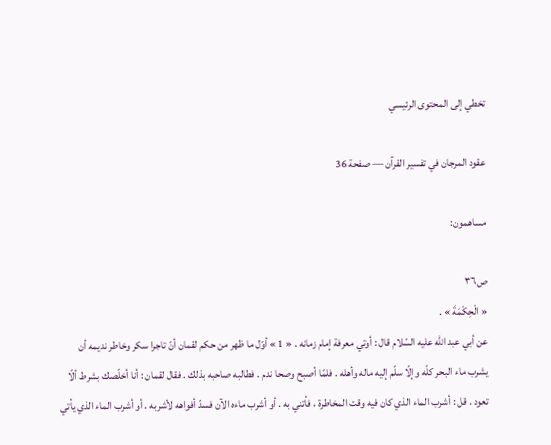تخطي إلى المحتوى الرئيسي

عقود المرجان في تفسير القرآن — صفحة 36

مساهمون:

ص٣٦
« الْحِكْمَةَ » .
عن أبي عبد اللّه عليه السّلام قال : أوتي معرفة إمام زمانه . « 1 » أوّل ما ظهر من حكم لقمان أنّ تاجرا سكر وخاطر نديمه أن يشرب ماء البحر كلّه وإلّا سلّم إليه ماله وأهله . فلمّا أصبح وصحا ندم . فطالبه صاحبه بذلك . فقال لقمان : أنا أخلّصك بشرط ألّا تعود . قل : أشرب الماء الذي كان فيه وقت المخاطرة ، فأتني به . أو أشرب ماءه الآن فسدّ أفواهه لأشربه . أو أشرب الماء الذي يأتي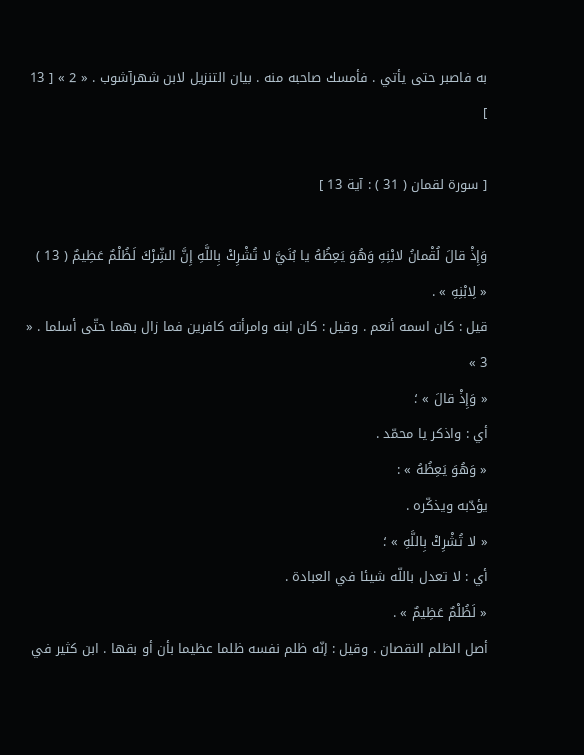به فاصبر حتى يأتي . فأمسك صاحبه منه . بيان التنزيل لابن شهرآشوب . « 2 » [ 13 ]

[ سورة لقمان ( 31 ) : آية 13 ]

وَإِذْ قالَ لُقْمانُ لابْنِهِ وَهُوَ يَعِظُهُ يا بُنَيَّ لا تُشْرِكْ بِاللَّهِ إِنَّ الشِّرْكَ لَظُلْمٌ عَظِيمٌ ( 13 )
« لِابْنِهِ » .
قيل : كان اسمه أنعم . وقيل : كان ابنه وامرأته كافرين فما زال بهما حتّى أسلما . « 3 »
« وَإِذْ قالَ » ؛
أي : واذكر يا محمّد .
« وَهُوَ يَعِظُهُ » :
يؤدّبه ويذكّره .
« لا تُشْرِكْ بِاللَّهِ » ؛
أي : لا تعدل باللّه شيئا في العبادة .
« لَظُلْمٌ عَظِيمٌ » .
أصل الظلم النقصان . وقيل : إنّه ظلم نفسه ظلما عظيما بأن أو بقها . ابن كثير في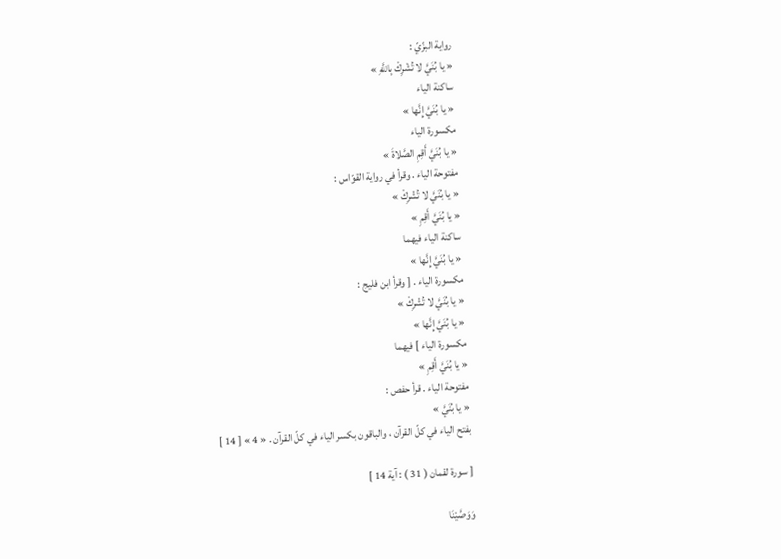رواية البزّيّ :
« يا بُنَيَّ لا تُشْرِكْ بِاللَّهِ »
ساكنة الياء
« يا بُنَيَّ إِنَّها »
مكسورة الياء
« يا بُنَيَّ أَقِمِ الصَّلاةَ »
مفتوحة الياء . وقرأ في رواية القوّاس :
« يا بُنَيَّ لا تُشْرِكْ »
« يا بُنَيَّ أَقِمِ »
ساكنة الياء فيهما
« يا بُنَيَّ إِنَّها »
مكسورة الياء . [ وقرأ ابن فليج :
« يا بُنَيَّ لا تُشْرِكْ »
« يا بُنَيَّ إِنَّها »
مكسورة الياء ] فيهما
« يا بُنَيَّ أَقِمِ »
مفتوحة الياء . قرأ حفص :
« يا بُنَيَّ »
بفتح الياء في كلّ القرآن ، والباقون بكسر الياء في كلّ القرآن . « 4 » [ 14 ]

[ سورة لقمان ( 31 ) : آية 14 ]

وَوَصَّيْنَا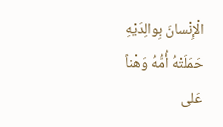الْإِنْسانَ بِوالِدَيْهِ حَمَلَتْهُ أُمُّهُ وَهْناً عَلى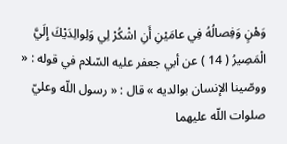وَهْنٍ وَفِصالُهُ فِي عامَيْنِ أَنِ اشْكُرْ لِي وَلِوالِدَيْكَ إِلَيَّ الْمَصِيرُ ( 14 ) عن أبي جعفر عليه السّلام في قوله : « ووصّينا الإنسان بوالديه » قال : « رسول اللّه وعليّ صلوات اللّه عليهما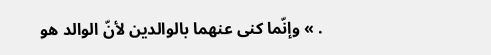. » وإنّما كنى عنهما بالوالدين لأنّ الوالد هو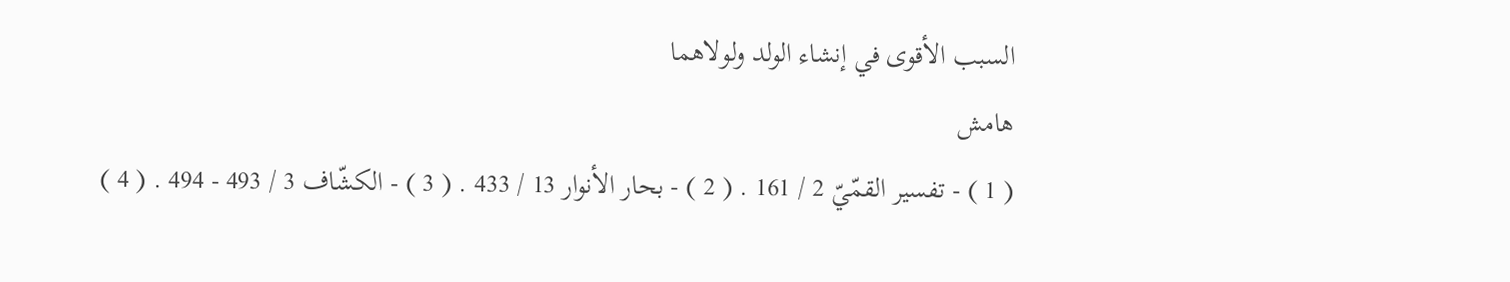السبب الأقوى في إنشاء الولد ولولاهما
هامش
( 1 ) - تفسير القمّيّ 2 / 161 . ( 2 ) - بحار الأنوار 13 / 433 . ( 3 ) - الكشّاف 3 / 493 - 494 . ( 4 )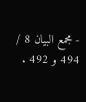- مجمع البيان 8 / 494 و 492 .